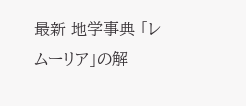最新 地学事典 「レムーリア」の解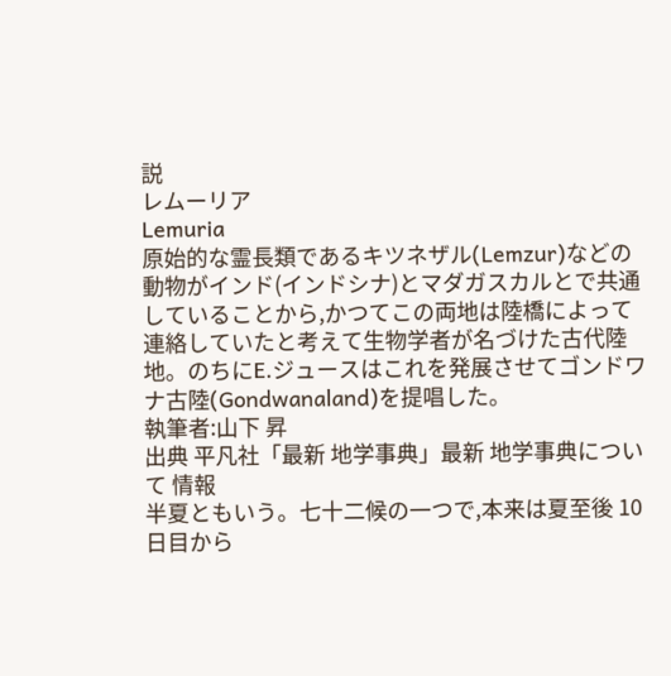説
レムーリア
Lemuria
原始的な霊長類であるキツネザル(Lemzur)などの動物がインド(インドシナ)とマダガスカルとで共通していることから,かつてこの両地は陸橋によって連絡していたと考えて生物学者が名づけた古代陸地。のちにE.ジュースはこれを発展させてゴンドワナ古陸(Gondwanaland)を提唱した。
執筆者:山下 昇
出典 平凡社「最新 地学事典」最新 地学事典について 情報
半夏ともいう。七十二候の一つで,本来は夏至後 10日目から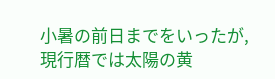小暑の前日までをいったが,現行暦では太陽の黄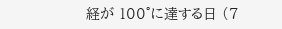経が 100°に達する日 (7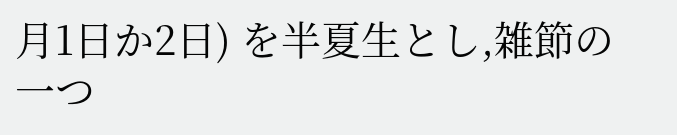月1日か2日) を半夏生とし,雑節の一つ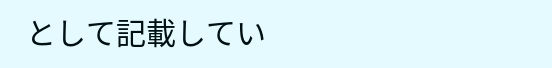として記載してい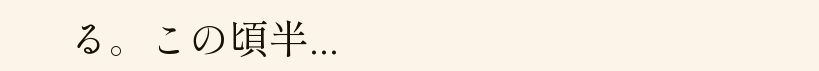る。この頃半...